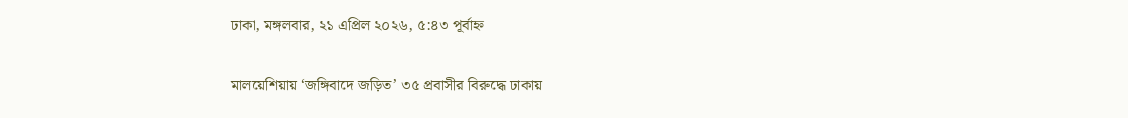ঢাকা, মঙ্গলবার, ২১ এপ্রিল ২০২৬, ৫:৪৩ পূর্বাহ্ন

মালয়েশিয়ায় ‘জঙ্গিবাদে জড়িত’ ৩৫ প্রবাসীর বিরুদ্ধে ঢাকায়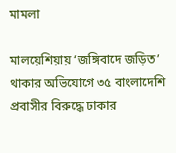মামলা

মালয়েশিয়ায় ‘জঙ্গিবাদে জড়িত’ থাকার অভিযোগে ৩৫ বাংলাদেশি প্রবাসীর বিরুদ্ধে ঢাকার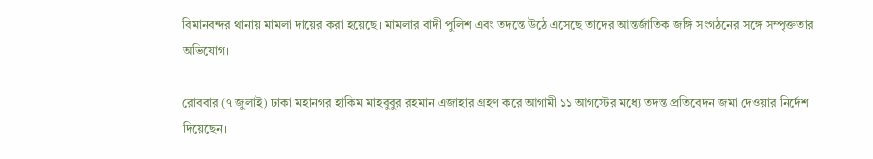বিমানবন্দর থানায় মামলা দায়ের করা হয়েছে। মামলার বাদী পুলিশ এবং তদন্তে উঠে এসেছে তাদের আন্তর্জাতিক জঙ্গি সংগঠনের সঙ্গে সম্পৃক্ততার অভিযোগ।

রোববার (৭ জুলাই) ঢাকা মহানগর হাকিম মাহবুবুর রহমান এজাহার গ্রহণ করে আগামী ১১ আগস্টের মধ্যে তদন্ত প্রতিবেদন জমা দেওয়ার নির্দেশ দিয়েছেন।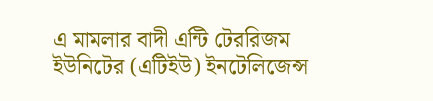এ মামলার বাদী এন্টি টেররিজম ইউনিটের (এটিইউ) ইনটেলিজেন্স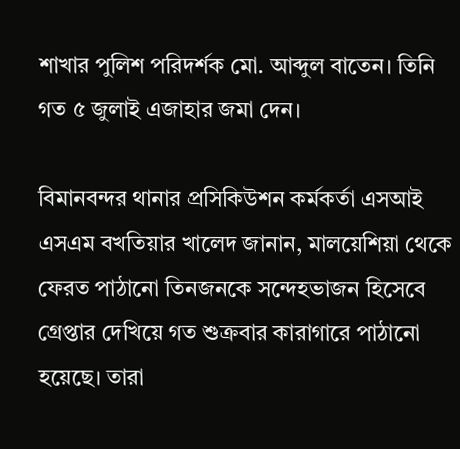শাখার পুলিশ পরিদর্শক মো. আব্দুল বাতেন। তিনি গত ৫ জুলাই এজাহার জমা দেন।

বিমানবন্দর থানার প্রসিকিউশন কর্মকর্তা এসআই এসএম বখতিয়ার খালেদ জানান, মালয়েশিয়া থেকে ফেরত পাঠানো তিনজনকে সন্দেহভাজন হিসেবে গ্রেপ্তার দেখিয়ে গত শুক্রবার কারাগারে পাঠানো হয়েছে। তারা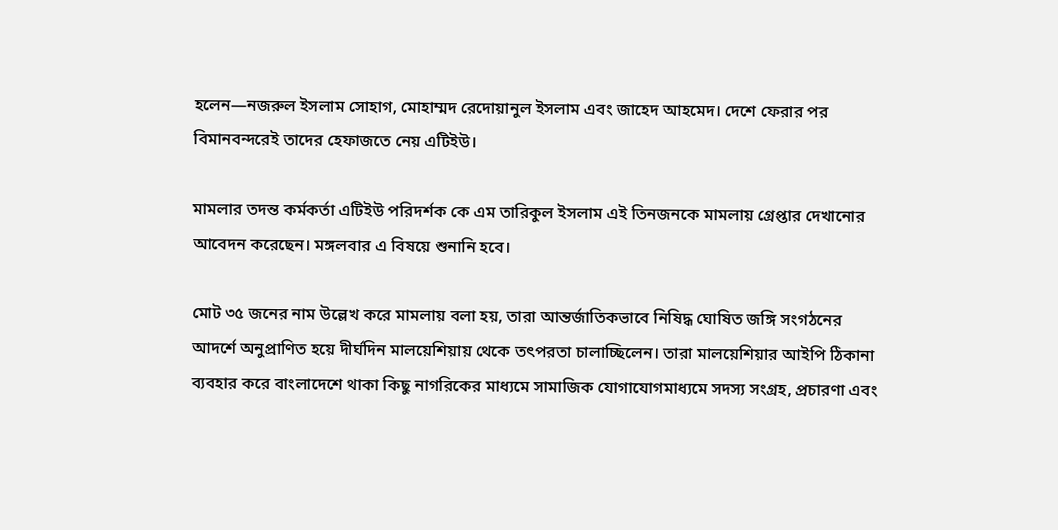হলেন—নজরুল ইসলাম সোহাগ, মোহাম্মদ রেদোয়ানুল ইসলাম এবং জাহেদ আহমেদ। দেশে ফেরার পর বিমানবন্দরেই তাদের হেফাজতে নেয় এটিইউ।

মামলার তদন্ত কর্মকর্তা এটিইউ পরিদর্শক কে এম তারিকুল ইসলাম এই তিনজনকে মামলায় গ্রেপ্তার দেখানোর আবেদন করেছেন। মঙ্গলবার এ বিষয়ে শুনানি হবে।

মোট ৩৫ জনের নাম উল্লেখ করে মামলায় বলা হয়, তারা আন্তর্জাতিকভাবে নিষিদ্ধ ঘোষিত জঙ্গি সংগঠনের আদর্শে অনুপ্রাণিত হয়ে দীর্ঘদিন মালয়েশিয়ায় থেকে তৎপরতা চালাচ্ছিলেন। তারা মালয়েশিয়ার আইপি ঠিকানা ব্যবহার করে বাংলাদেশে থাকা কিছু নাগরিকের মাধ্যমে সামাজিক যোগাযোগমাধ্যমে সদস্য সংগ্রহ, প্রচারণা এবং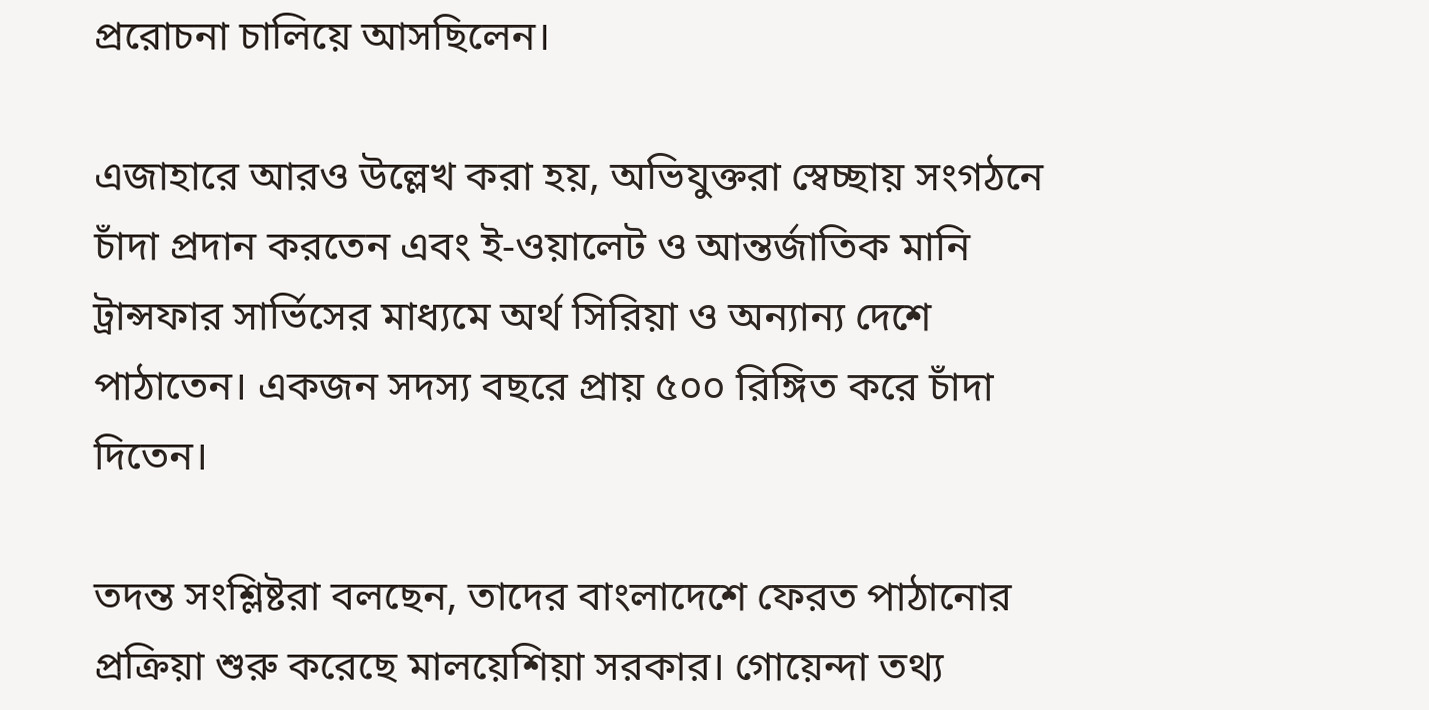প্ররোচনা চালিয়ে আসছিলেন।

এজাহারে আরও উল্লেখ করা হয়, অভিযুক্তরা স্বেচ্ছায় সংগঠনে চাঁদা প্রদান করতেন এবং ই-ওয়ালেট ও আন্তর্জাতিক মানি ট্রান্সফার সার্ভিসের মাধ্যমে অর্থ সিরিয়া ও অন্যান্য দেশে পাঠাতেন। একজন সদস্য বছরে প্রায় ৫০০ রিঙ্গিত করে চাঁদা দিতেন।

তদন্ত সংশ্লিষ্টরা বলছেন, তাদের বাংলাদেশে ফেরত পাঠানোর প্রক্রিয়া শুরু করেছে মালয়েশিয়া সরকার। গোয়েন্দা তথ্য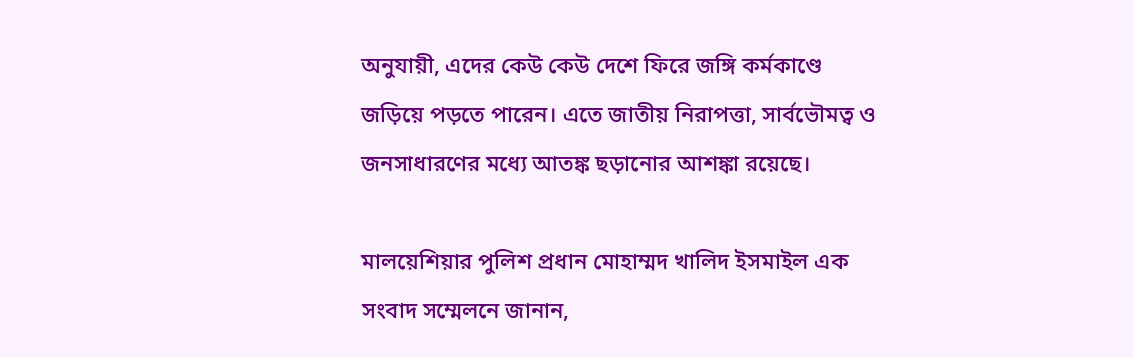অনুযায়ী, এদের কেউ কেউ দেশে ফিরে জঙ্গি কর্মকাণ্ডে জড়িয়ে পড়তে পারেন। এতে জাতীয় নিরাপত্তা, সার্বভৌমত্ব ও জনসাধারণের মধ্যে আতঙ্ক ছড়ানোর আশঙ্কা রয়েছে।

মালয়েশিয়ার পুলিশ প্রধান মোহাম্মদ খালিদ ইসমাইল এক সংবাদ সম্মেলনে জানান,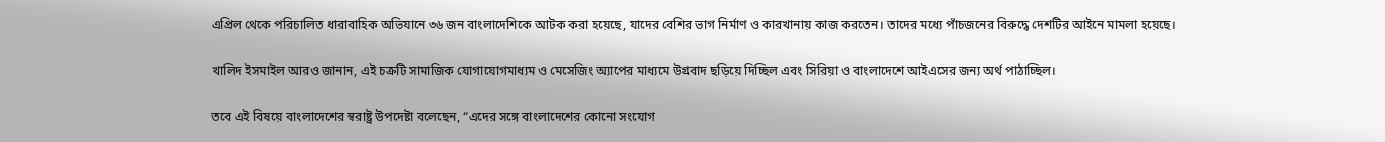এপ্রিল থেকে পরিচালিত ধারাবাহিক অভিযানে ৩৬ জন বাংলাদেশিকে আটক করা হয়েছে, যাদের বেশির ভাগ নির্মাণ ও কারখানায় কাজ করতেন। তাদের মধ্যে পাঁচজনের বিরুদ্ধে দেশটির আইনে মামলা হয়েছে।

খালিদ ইসমাইল আরও জানান, এই চক্রটি সামাজিক যোগাযোগমাধ্যম ও মেসেজিং অ্যাপের মাধ্যমে উগ্রবাদ ছড়িয়ে দিচ্ছিল এবং সিরিয়া ও বাংলাদেশে আইএসের জন্য অর্থ পাঠাচ্ছিল।

তবে এই বিষয়ে বাংলাদেশের স্বরাষ্ট্র উপদেষ্টা বলেছেন, “এদের সঙ্গে বাংলাদেশের কোনো সংযোগ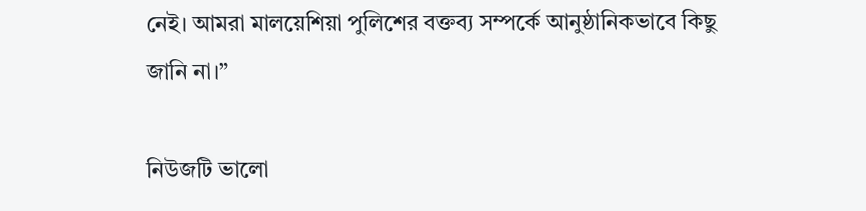নেই। আমরা মালয়েশিয়া পুলিশের বক্তব্য সম্পর্কে আনুষ্ঠানিকভাবে কিছু জানি না।”

নিউজটি ভালো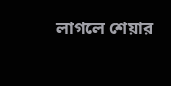লাগলে শেয়ার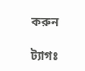করুন

ট্যাগঃ